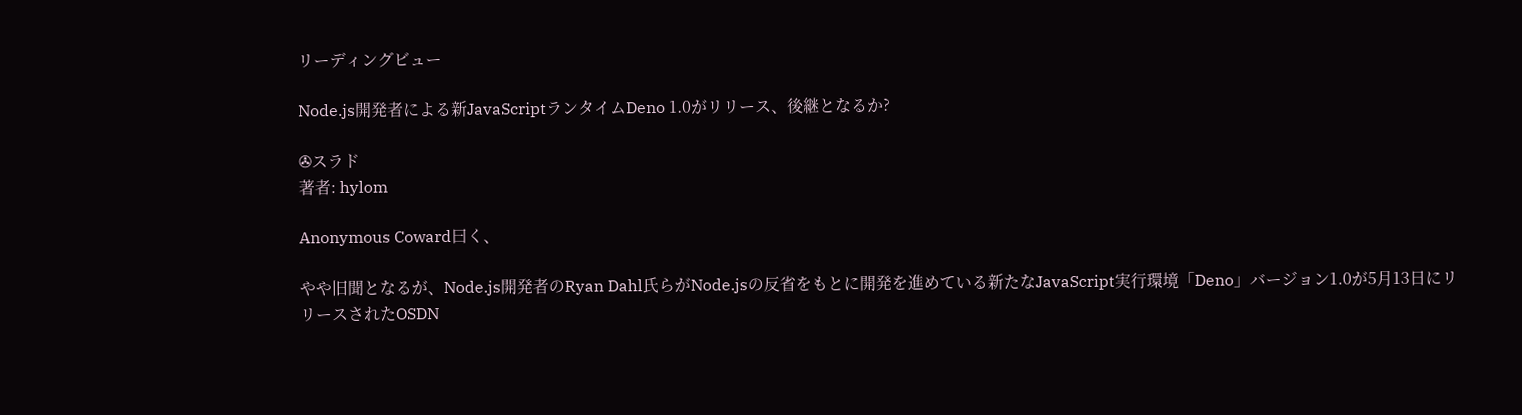リーディングビュー

Node.js開発者による新JavaScriptランタイムDeno 1.0がリリース、後継となるか?

✇スラド
著者: hylom

Anonymous Coward曰く、

やや旧聞となるが、Node.js開発者のRyan Dahl氏らがNode.jsの反省をもとに開発を進めている新たなJavaScript実行環境「Deno」バージョン1.0が5月13日にリリースされたOSDN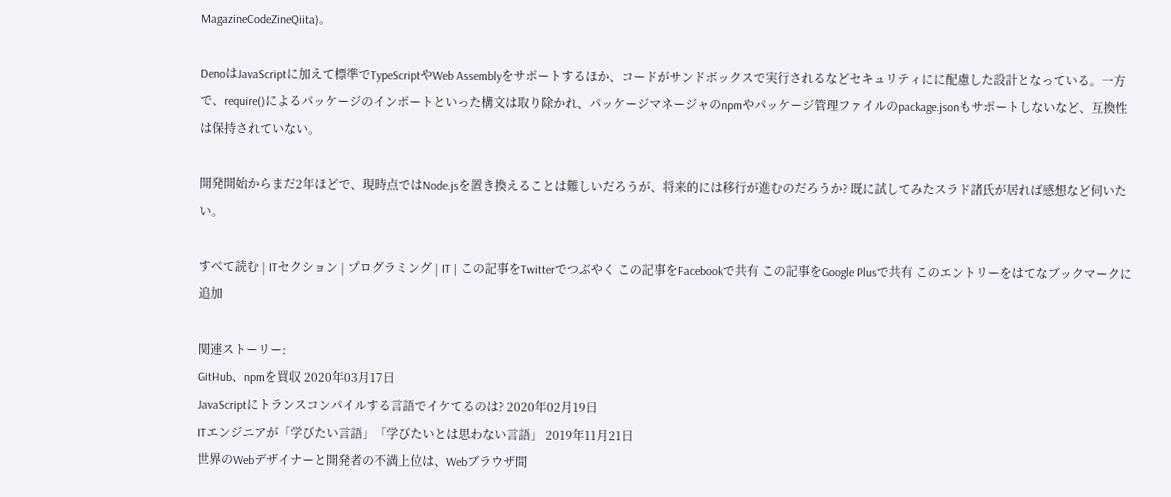MagazineCodeZineQiita)。

DenoはJavaScriptに加えて標準でTypeScriptやWeb Assemblyをサポートするほか、コードがサンドボックスで実行されるなどセキュリティにに配慮した設計となっている。一方で、require()によるパッケージのインポートといった構文は取り除かれ、パッケージマネージャのnpmやパッケージ管理ファイルのpackage.jsonもサポートしないなど、互換性は保持されていない。

開発開始からまだ2年ほどで、現時点ではNode.jsを置き換えることは難しいだろうが、将来的には移行が進むのだろうか? 既に試してみたスラド諸氏が居れば感想など伺いたい。

すべて読む | ITセクション | プログラミング | IT | この記事をTwitterでつぶやく この記事をFacebookで共有 この記事をGoogle Plusで共有 このエントリーをはてなブックマークに追加

関連ストーリー:
GitHub、npmを買収 2020年03月17日
JavaScriptにトランスコンパイルする言語でイケてるのは? 2020年02月19日
ITエンジニアが「学びたい言語」「学びたいとは思わない言語」 2019年11月21日
世界のWebデザイナーと開発者の不満上位は、Webブラウザ間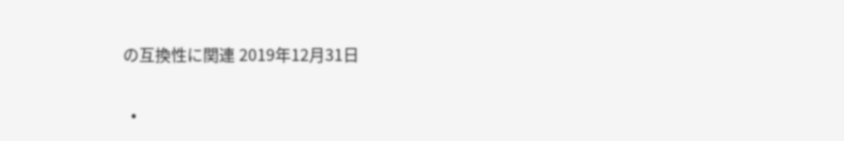の互換性に関連 2019年12月31日

  •